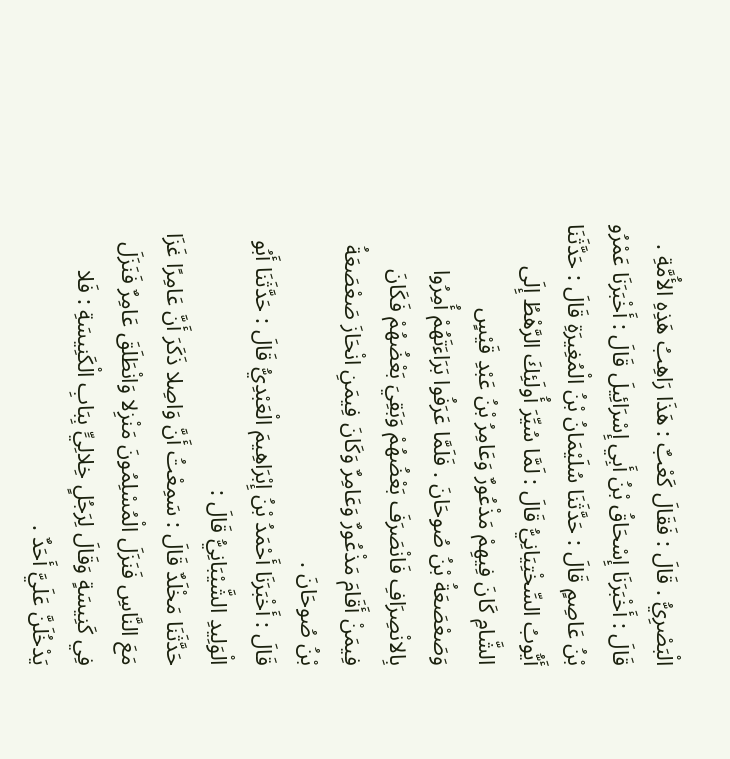الْبَصْرِيُّ . قَالَ : فَقَالَ كَعْبٌ : هَذَا رَاهِبُ هَذِهِ الأُمَّةِ .
قَالَ : أَخْبَرَنَا إِسْحَاقُ بْنُ أَبِي إِسْرَائِيلَ قَالَ : أَخْبَرَنَا عَمْرُو بْنُ عَاصِمٍ قَالَ : حَدَّثَنَا سُلَيْمَانُ بْنُ الْمُغِيرَةِ قَالَ : حَدَّثَنَا أَيُّوبُ السِّخْتِيَانِيُّ قَالَ : لَمَّا سُيِّرَ أُولَئِكَ الرَّهْطُ إِلَى الشَّامِ كَانَ فِيهِمْ مَذْعُورٌ وَعَامِرُ بْنُ عَبْدِ قَيْسٍ وَصَعْصَعَةُ بْنُ صُوحَانَ . فَلَمَّا عَرَفُوا بَرَاءَتَهُمْ أُمِرُوا بِالانْصِرَافِ فَانْصَرَفَ بَعْضُهُمْ وَبَقِيَ بَعْضُهُمْ فَكَانَ فِيمَنْ أَقَامَ مَذْعُورٌ وَعَامِرٌ وَكَانَ فِيمَنِ انْحَازَ صَعْصَعَةُ بْنُ صُوحَانَ .
قَالَ : أَخْبَرَنَا أَحْمَدُ بْنُ إِبْرَاهِيمَ الْعَبْدِيُّ قَالَ : حَدَّثَنَا أَبُو الْوَلِيدِ الشَّيْبَانِيُّ قَالَ :
حَدَّثَنَا مَخْلَدٌ قَالَ : سَمِعْتُ أَنَّ وَاصِلا ذَكَرَ أَنَّ عَامِرًا غَزَا مَعَ النَّاسِ فَنَزَلَ الْمُسْلِمُونَ مَنْزِلا وَانْطَلَقَ عَامِرٌ فَنَزَلَ فِي كَنِيسَةٍ وَقَالَ لِرَجُلٍ خِلالِيٍّ بِبَابِ الْكَنِيسَةِ : فَلا يَدْخُلَنَّ عَلَيَّ أَحَدٌ .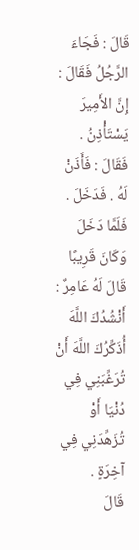قَالَ : فَجَاءَ الرَّجُلُ فَقَالَ : إِنَّ الأَمِيرَ يَسْتَأْذِنُ . فَقَالَ : فَأَذَنْ لَهُ . فَدَخَلَ . فَلَمَّا دَخَلَ وَكَانَ قَرِيبًا قَالَ لَهُ عَامِرٌ : أَنْشُدُكَ اللَّهَ أُذَكِّرُكَ اللَّهَ أَنْ تُرَغِّبَنِي فِي دُنْيَا أَوْ تُزَهِّدَنِي فِي آخِرَةٍ .
قَالَ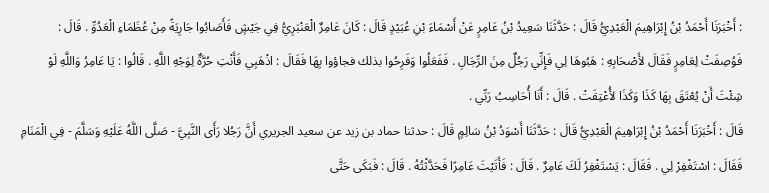: أَخْبَرَنَا أَحْمَدُ بْنُ إِبْرَاهِيمَ الْعَبْدِيُّ قَالَ : حَدَّثَنَا سَعِيدُ بْنُ عَامِرٍ عَنْ أَسْمَاءَ بْنِ عُبَيْدٍ قَالَ : كَانَ عَامِرٌ الْعَنْبَرِيُّ فِي جَيْشٍ فَأَصَابُوا جَارِيَةً مِنْ عُظَمَاءِ الْعَدُوِّ . قَالَ :
فَوُصِفَتْ لِعَامِرٍ فَقَالَ لأَصْحَابِهِ : هَبُوهَا لِي فَإِنِّي رَجُلٌ مِنَ الرِّجَالِ . فَفَعَلُوا وَفَرِحُوا بذلك فجاؤوا بِهَا فَقَالَ : اذْهَبِي فَأَنْتِ حُرَّةٌ لِوَجْهِ اللَّهِ . قَالُوا : يَا عَامِرُ وَاللَّهِ لَوْ شِئْتَ أَنْ يُعْتَقَ بِهَا كَذَا وَكَذَا لأُعْتِقَتْ . قَالَ : أَنَا أُحَاسِبُ رَبِّي .
قَالَ : أَخْبَرَنَا أَحْمَدُ بْنُ إِبْرَاهِيمَ الْعَبْدِيُّ قَالَ : حَدَّثَنَا أَسْوَدُ بْنُ سَالِمٍ قَالَ : حدثنا حماد بن زيد عن سعيد الجريري أَنَّ رَجُلا رَأَى النَّبِيَّ - صَلَّى اللَّهُ عَلَيْهِ وَسَلَّمَ - فِي الْمَنَامِ فَقَالَ : اسْتَغْفِرْ لِي . فَقَالَ : يَسْتَغْفِرُ لَكَ عَامِرٌ . قَالَ : فَأَتَيْتَ عَامِرًا فَحَدَّثْتُهُ . قَالَ : فَبَكَى حَتَّى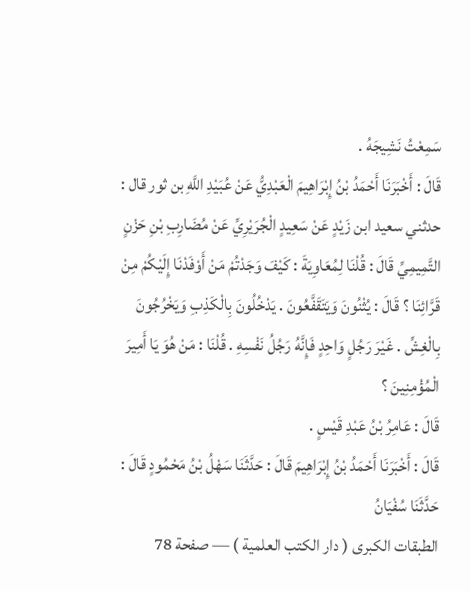سَمِعْتُ نَشِيجَهُ .
قَالَ : أَخْبَرَنَا أَحْمَدُ بْنُ إِبْرَاهِيمَ الْعَبْدِيُّ عَنْ عُبَيْدِ اللَّهِ بن ثور قال : حدثني سعيد ابن زَيْدٍ عَنْ سَعِيدٍ الْجُرَيْرِيِّ عَنْ مُضَارِبِ بْنِ حَزْنٍ التَّمِيمِيِّ قَالَ : قُلْنَا لِمُعَاوِيَةَ : كَيْفَ وَجَدْتُمْ مَنْ أَوْفَدْنَا إِلَيْكُمْ مِنْ قَرَّائِنَا ؟ قَالَ : يُثْنُونَ وَيَتَقَفَّعُونَ . يَدْخُلُونَ بِالْكَذِبِ وَيَخْرُجُونَ بِالْغِشِّ . غَيْرَ رَجُلٍ وَاحِدٍ فَإِنَّهُ رَجُلُ نَفْسِهِ . قُلْنَا : مَنْ هُوَ يَا أَمِيرَ الْمُؤْمِنِينَ ؟
قَالَ : عَامِرُ بْنُ عَبْدِ قَيْسٍ .
قَالَ : أَخْبَرَنَا أَحْمَدُ بْنُ إِبْرَاهِيمَ قَالَ : حَدَّثَنَا سَهْلُ بْنُ مَحْمُودٍ قَالَ : حَدَّثَنَا سُفْيَانُ
الطبقات الكبرى ( دار الكتب العلمية ) — صفحة 78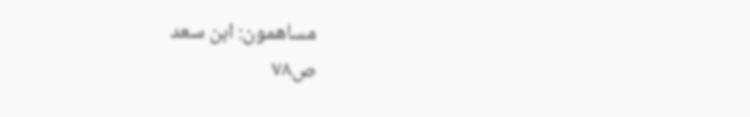مساهمون: ابن سعد
ص٧٨